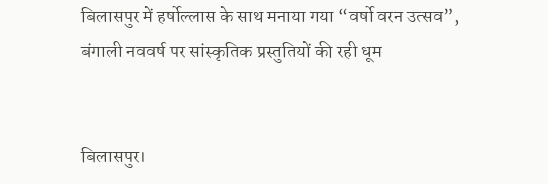बिलासपुर में हर्षोल्लास के साथ मनाया गया “वर्षो वरन उत्सव”, बंगाली नववर्ष पर सांस्कृतिक प्रस्तुतियों की रही धूम


बिलासपुर।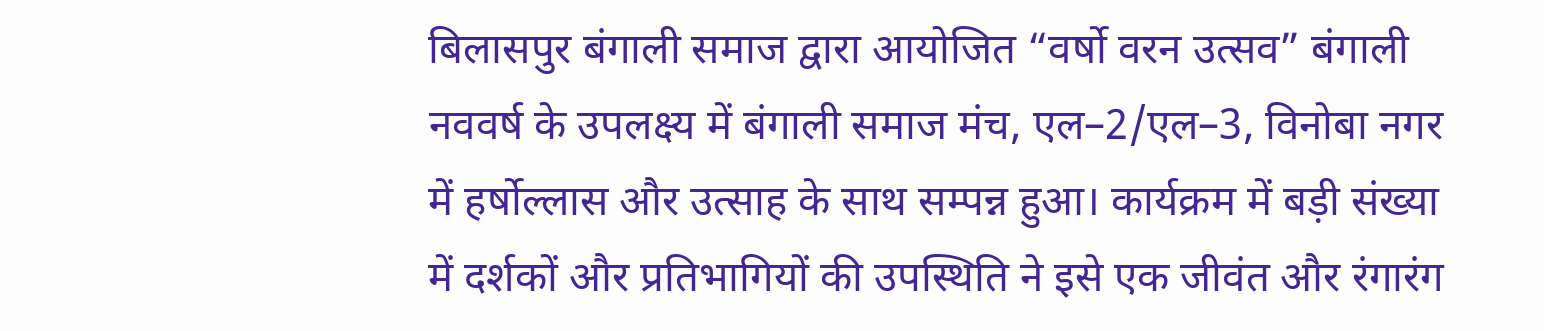बिलासपुर बंगाली समाज द्वारा आयोजित “वर्षो वरन उत्सव” बंगाली नववर्ष के उपलक्ष्य में बंगाली समाज मंच, एल–2/एल–3, विनोबा नगर में हर्षोल्लास और उत्साह के साथ सम्पन्न हुआ। कार्यक्रम में बड़ी संख्या में दर्शकों और प्रतिभागियों की उपस्थिति ने इसे एक जीवंत और रंगारंग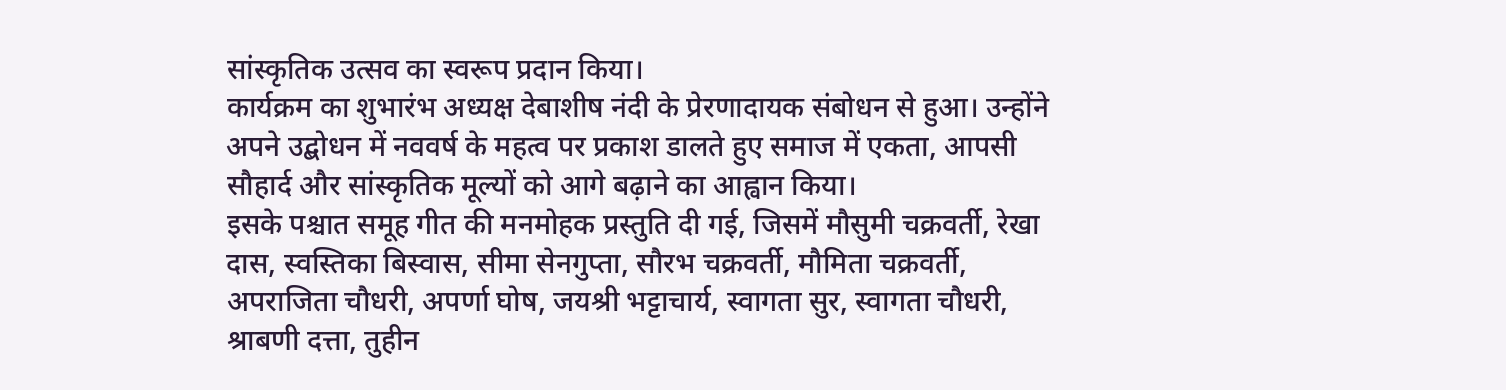सांस्कृतिक उत्सव का स्वरूप प्रदान किया।
कार्यक्रम का शुभारंभ अध्यक्ष देबाशीष नंदी के प्रेरणादायक संबोधन से हुआ। उन्होंने अपने उद्बोधन में नववर्ष के महत्व पर प्रकाश डालते हुए समाज में एकता, आपसी सौहार्द और सांस्कृतिक मूल्यों को आगे बढ़ाने का आह्वान किया।
इसके पश्चात समूह गीत की मनमोहक प्रस्तुति दी गई, जिसमें मौसुमी चक्रवर्ती, रेखा दास, स्वस्तिका बिस्वास, सीमा सेनगुप्ता, सौरभ चक्रवर्ती, मौमिता चक्रवर्ती, अपराजिता चौधरी, अपर्णा घोष, जयश्री भट्टाचार्य, स्वागता सुर, स्वागता चौधरी, श्राबणी दत्ता, तुहीन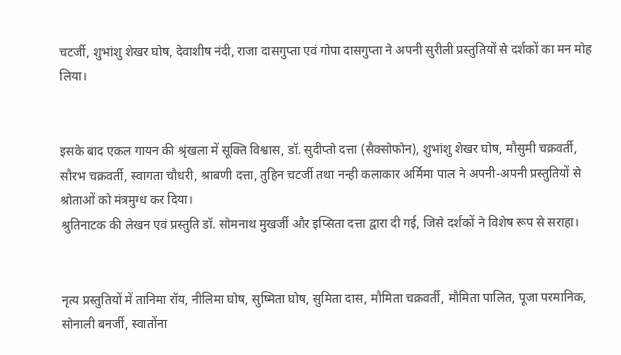चटर्जी, शुभांशु शेखर घोष, देवाशीष नंदी, राजा दासगुप्ता एवं गोपा दासगुप्ता ने अपनी सुरीली प्रस्तुतियों से दर्शकों का मन मोह लिया।


इसके बाद एकल गायन की श्रृंखला में सूक्ति विश्वास, डॉ. सुदीप्तो दत्ता (सैक्सोफोन), शुभांशु शेखर घोष, मौसुमी चक्रवर्ती, सौरभ चक्रवर्ती, स्वागता चौधरी, श्राबणी दत्ता, तुहिन चटर्जी तथा नन्ही कलाकार अर्मिमा पाल ने अपनी-अपनी प्रस्तुतियों से श्रोताओं को मंत्रमुग्ध कर दिया।
श्रुतिनाटक की लेखन एवं प्रस्तुति डॉ. सोमनाथ मुखर्जी और इप्सिता दत्ता द्वारा दी गई, जिसे दर्शकों ने विशेष रूप से सराहा।


नृत्य प्रस्तुतियों में तानिमा रॉय, नीलिमा घोष, सुष्मिता घोष, सुमिता दास, मौमिता चक्रवर्ती, मौमिता पालित, पूजा परमानिक, सोनाली बनर्जी, स्वातोंना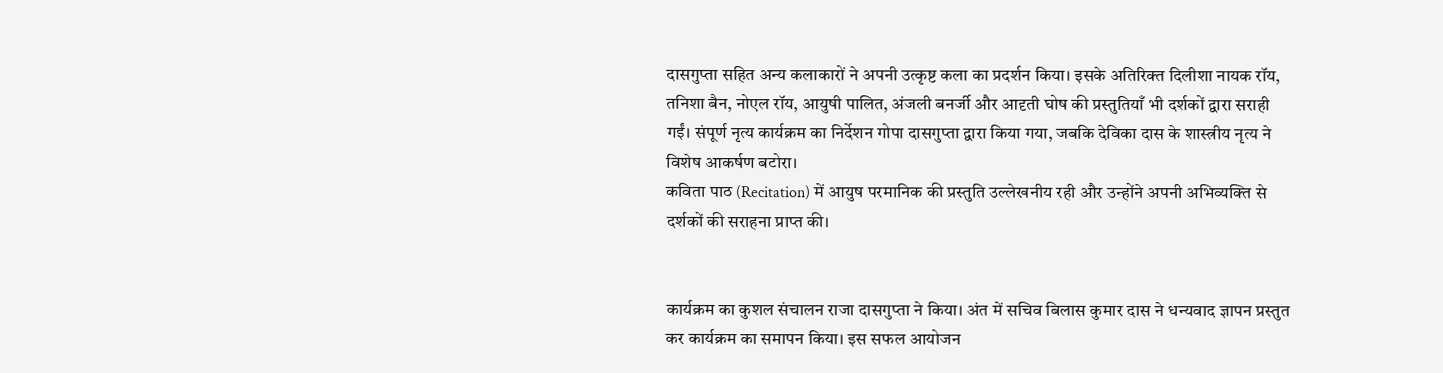दासगुप्ता सहित अन्य कलाकारों ने अपनी उत्कृष्ट कला का प्रदर्शन किया। इसके अतिरिक्त दिलीशा नायक रॉय, तनिशा बैन, नोएल रॉय, आयुषी पालित, अंजली बनर्जी और आदृती घोष की प्रस्तुतियाँ भी दर्शकों द्वारा सराही गईं। संपूर्ण नृत्य कार्यक्रम का निर्देशन गोपा दासगुप्ता द्वारा किया गया, जबकि देविका दास के शास्त्रीय नृत्य ने विशेष आकर्षण बटोरा।
कविता पाठ (Recitation) में आयुष परमानिक की प्रस्तुति उल्लेखनीय रही और उन्होंने अपनी अभिव्यक्ति से दर्शकों की सराहना प्राप्त की।


कार्यक्रम का कुशल संचालन राजा दासगुप्ता ने किया। अंत में सचिव बिलास कुमार दास ने धन्यवाद ज्ञापन प्रस्तुत कर कार्यक्रम का समापन किया। इस सफल आयोजन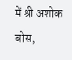में श्री अशोक बोस,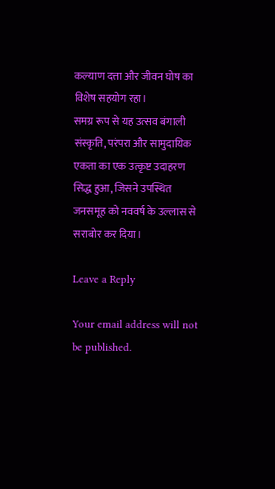कल्याण दत्ता और जीवन घोष का विशेष सहयोग रहा।
समग्र रूप से यह उत्सव बंगाली संस्कृति, परंपरा और सामुदायिक एकता का एक उत्कृष्ट उदाहरण सिद्ध हुआ, जिसने उपस्थित जनसमूह को नववर्ष के उल्लास से सराबोर कर दिया।

Leave a Reply

Your email address will not be published.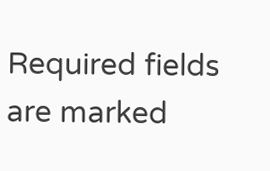Required fields are marked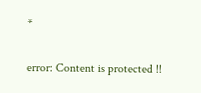*

error: Content is protected !!